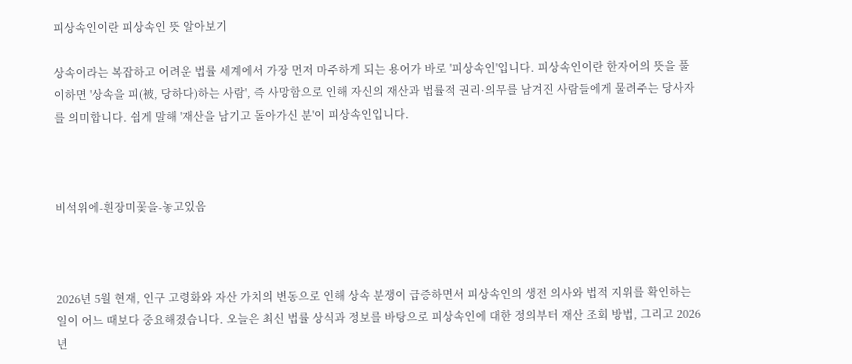피상속인이란 피상속인 뜻 알아보기

상속이라는 복잡하고 어려운 법률 세계에서 가장 먼저 마주하게 되는 용어가 바로 '피상속인'입니다. 피상속인이란 한자어의 뜻을 풀이하면 '상속을 피(被, 당하다)하는 사람', 즉 사망함으로 인해 자신의 재산과 법률적 권리·의무를 남겨진 사람들에게 물려주는 당사자를 의미합니다. 쉽게 말해 '재산을 남기고 돌아가신 분'이 피상속인입니다.



비석위에-흰장미꽃을-놓고있음



2026년 5월 현재, 인구 고령화와 자산 가치의 변동으로 인해 상속 분쟁이 급증하면서 피상속인의 생전 의사와 법적 지위를 확인하는 일이 어느 때보다 중요해졌습니다. 오늘은 최신 법률 상식과 정보를 바탕으로 피상속인에 대한 정의부터 재산 조회 방법, 그리고 2026년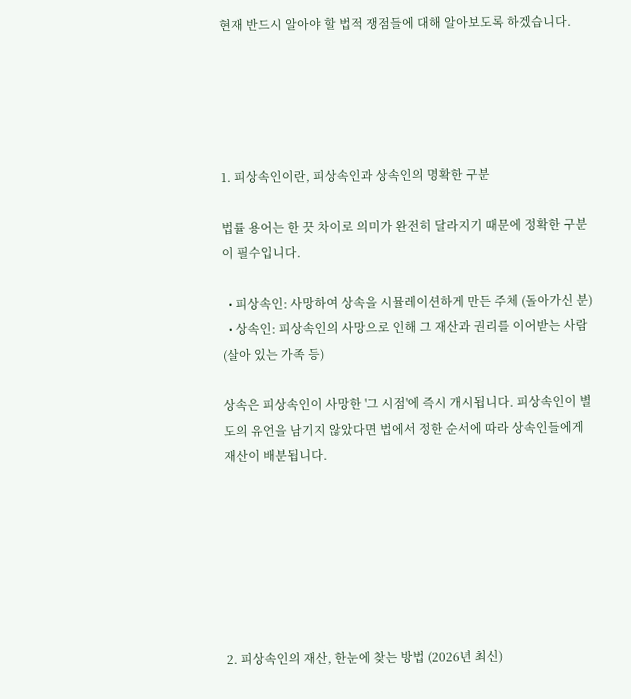현재 반드시 알아야 할 법적 쟁점들에 대해 알아보도록 하겠습니다.





1. 피상속인이란, 피상속인과 상속인의 명확한 구분

법률 용어는 한 끗 차이로 의미가 완전히 달라지기 때문에 정확한 구분이 필수입니다.

  • 피상속인: 사망하여 상속을 시뮬레이션하게 만든 주체 (돌아가신 분)
  • 상속인: 피상속인의 사망으로 인해 그 재산과 권리를 이어받는 사람 (살아 있는 가족 등)

상속은 피상속인이 사망한 '그 시점'에 즉시 개시됩니다. 피상속인이 별도의 유언을 남기지 않았다면 법에서 정한 순서에 따라 상속인들에게 재산이 배분됩니다.







2. 피상속인의 재산, 한눈에 찾는 방법 (2026년 최신)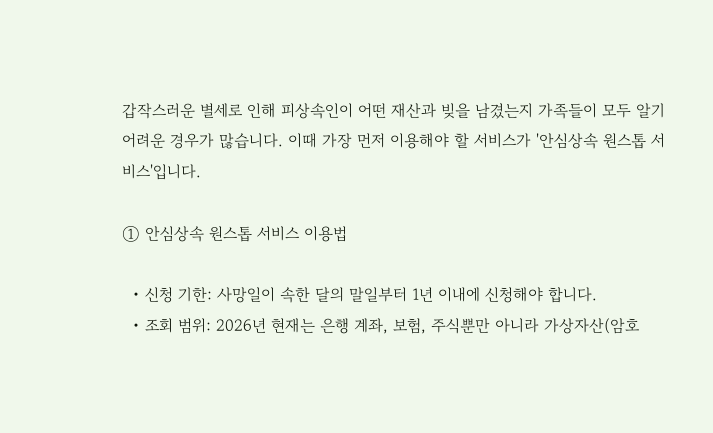갑작스러운 별세로 인해 피상속인이 어떤 재산과 빚을 남겼는지 가족들이 모두 알기 어려운 경우가 많습니다. 이때 가장 먼저 이용해야 할 서비스가 '안심상속 원스톱 서비스'입니다.

① 안심상속 원스톱 서비스 이용법

  • 신청 기한: 사망일이 속한 달의 말일부터 1년 이내에 신청해야 합니다.
  • 조회 범위: 2026년 현재는 은행 계좌, 보험, 주식뿐만 아니라 가상자산(암호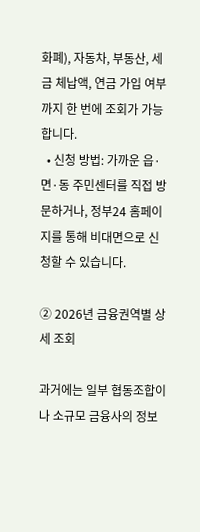화폐), 자동차, 부동산, 세금 체납액, 연금 가입 여부까지 한 번에 조회가 가능합니다.
  • 신청 방법: 가까운 읍·면·동 주민센터를 직접 방문하거나, 정부24 홈페이지를 통해 비대면으로 신청할 수 있습니다.

② 2026년 금융권역별 상세 조회

과거에는 일부 협동조합이나 소규모 금융사의 정보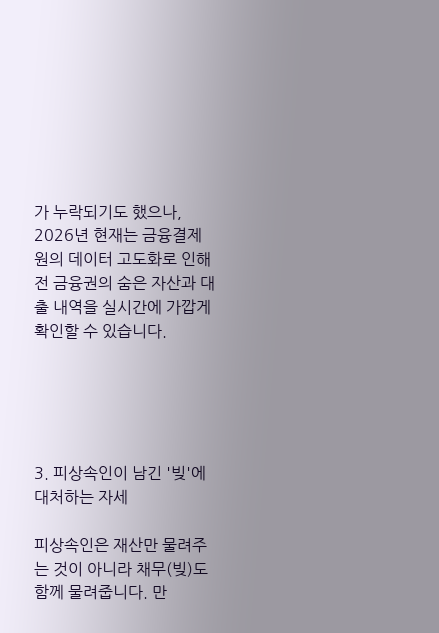가 누락되기도 했으나, 2026년 현재는 금융결제원의 데이터 고도화로 인해 전 금융권의 숨은 자산과 대출 내역을 실시간에 가깝게 확인할 수 있습니다.





3. 피상속인이 남긴 '빚'에 대처하는 자세

피상속인은 재산만 물려주는 것이 아니라 채무(빚)도 함께 물려줍니다. 만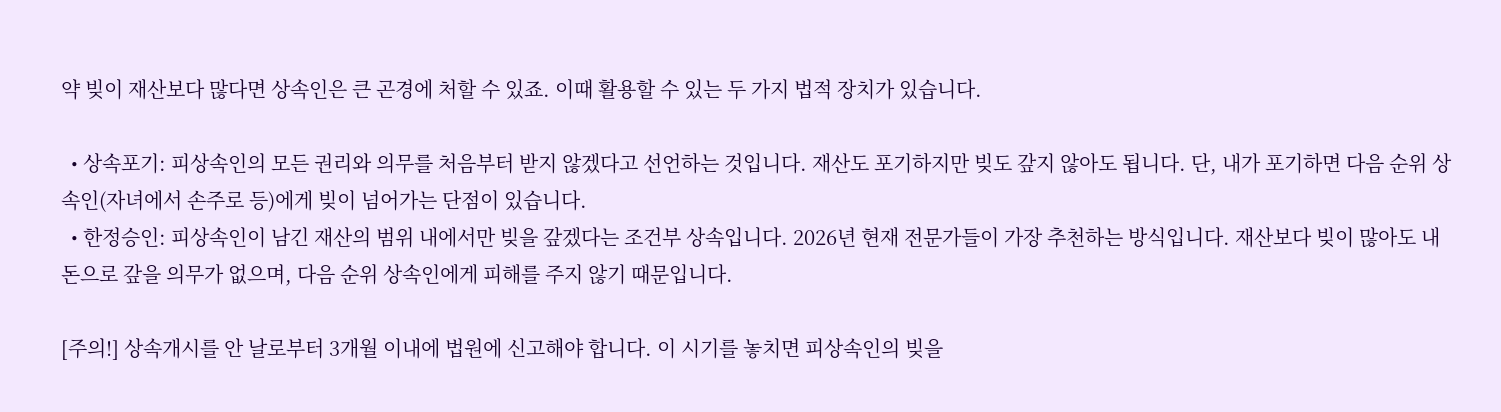약 빚이 재산보다 많다면 상속인은 큰 곤경에 처할 수 있죠. 이때 활용할 수 있는 두 가지 법적 장치가 있습니다.

  • 상속포기: 피상속인의 모든 권리와 의무를 처음부터 받지 않겠다고 선언하는 것입니다. 재산도 포기하지만 빚도 갚지 않아도 됩니다. 단, 내가 포기하면 다음 순위 상속인(자녀에서 손주로 등)에게 빚이 넘어가는 단점이 있습니다.
  • 한정승인: 피상속인이 남긴 재산의 범위 내에서만 빚을 갚겠다는 조건부 상속입니다. 2026년 현재 전문가들이 가장 추천하는 방식입니다. 재산보다 빚이 많아도 내 돈으로 갚을 의무가 없으며, 다음 순위 상속인에게 피해를 주지 않기 때문입니다.

[주의!] 상속개시를 안 날로부터 3개월 이내에 법원에 신고해야 합니다. 이 시기를 놓치면 피상속인의 빚을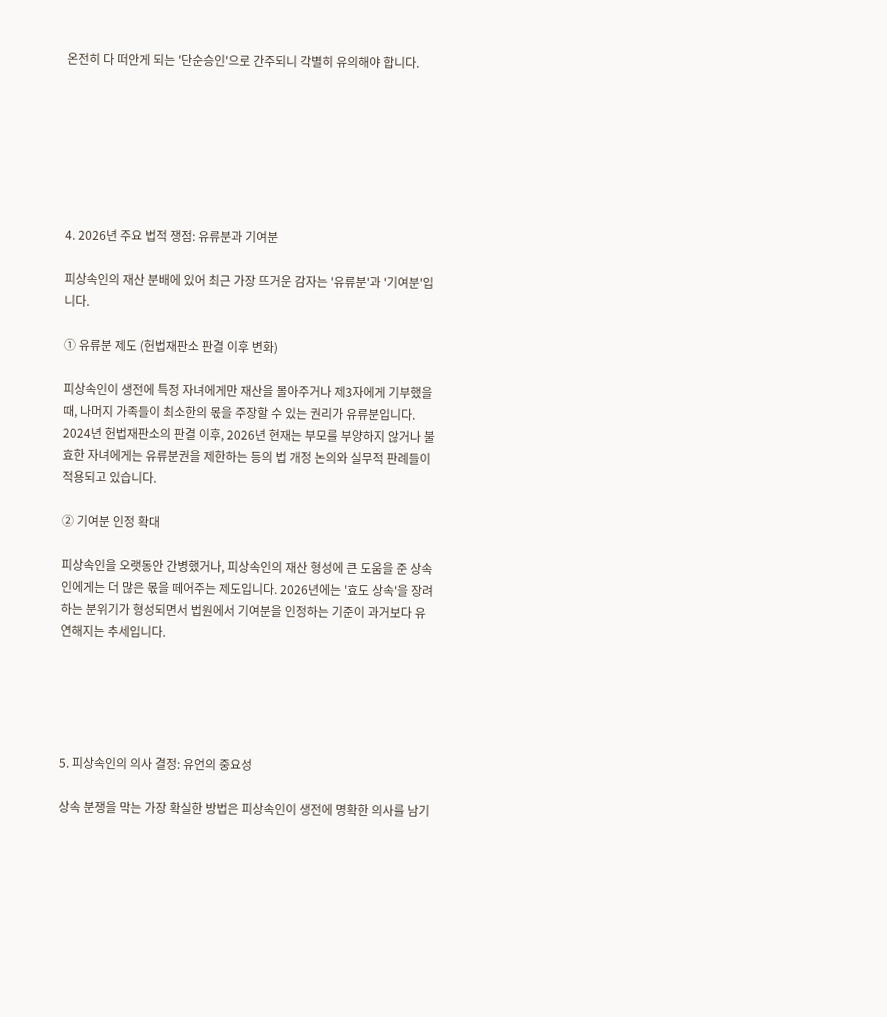온전히 다 떠안게 되는 '단순승인'으로 간주되니 각별히 유의해야 합니다.







4. 2026년 주요 법적 쟁점: 유류분과 기여분

피상속인의 재산 분배에 있어 최근 가장 뜨거운 감자는 '유류분'과 '기여분'입니다.

① 유류분 제도 (헌법재판소 판결 이후 변화)

피상속인이 생전에 특정 자녀에게만 재산을 몰아주거나 제3자에게 기부했을 때, 나머지 가족들이 최소한의 몫을 주장할 수 있는 권리가 유류분입니다. 2024년 헌법재판소의 판결 이후, 2026년 현재는 부모를 부양하지 않거나 불효한 자녀에게는 유류분권을 제한하는 등의 법 개정 논의와 실무적 판례들이 적용되고 있습니다.

② 기여분 인정 확대

피상속인을 오랫동안 간병했거나, 피상속인의 재산 형성에 큰 도움을 준 상속인에게는 더 많은 몫을 떼어주는 제도입니다. 2026년에는 '효도 상속'을 장려하는 분위기가 형성되면서 법원에서 기여분을 인정하는 기준이 과거보다 유연해지는 추세입니다.





5. 피상속인의 의사 결정: 유언의 중요성

상속 분쟁을 막는 가장 확실한 방법은 피상속인이 생전에 명확한 의사를 남기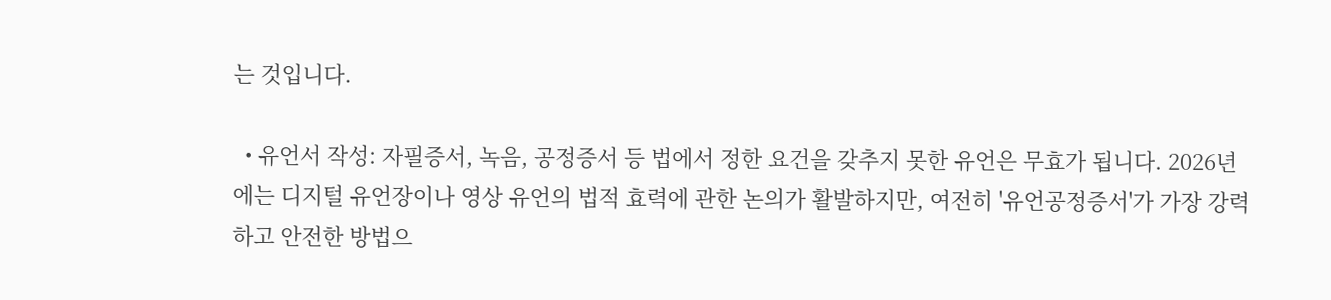는 것입니다.

  • 유언서 작성: 자필증서, 녹음, 공정증서 등 법에서 정한 요건을 갖추지 못한 유언은 무효가 됩니다. 2026년에는 디지털 유언장이나 영상 유언의 법적 효력에 관한 논의가 활발하지만, 여전히 '유언공정증서'가 가장 강력하고 안전한 방법으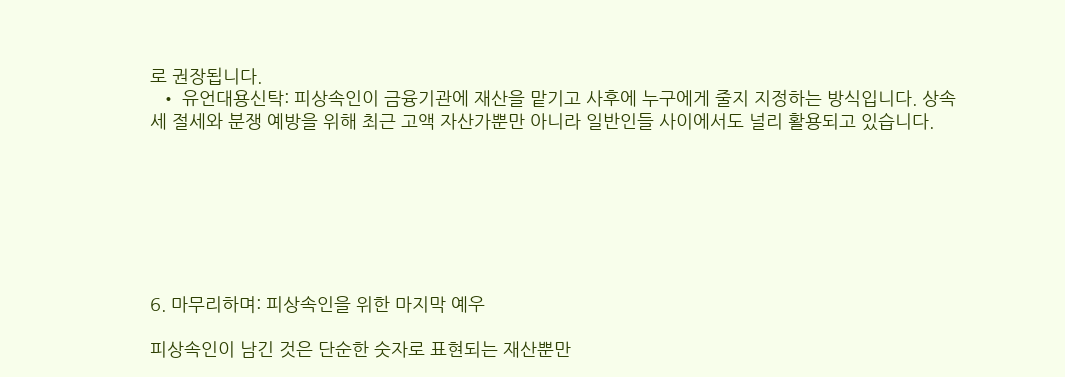로 권장됩니다.
  • 유언대용신탁: 피상속인이 금융기관에 재산을 맡기고 사후에 누구에게 줄지 지정하는 방식입니다. 상속세 절세와 분쟁 예방을 위해 최근 고액 자산가뿐만 아니라 일반인들 사이에서도 널리 활용되고 있습니다.







6. 마무리하며: 피상속인을 위한 마지막 예우

피상속인이 남긴 것은 단순한 숫자로 표현되는 재산뿐만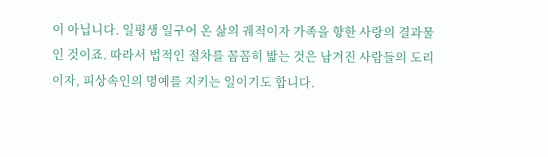이 아닙니다. 일평생 일구어 온 삶의 궤적이자 가족을 향한 사랑의 결과물인 것이죠. 따라서 법적인 절차를 꼼꼼히 밟는 것은 남겨진 사람들의 도리이자, 피상속인의 명예를 지키는 일이기도 합니다.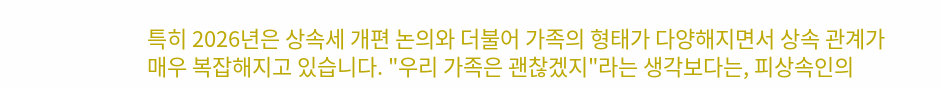특히 2026년은 상속세 개편 논의와 더불어 가족의 형태가 다양해지면서 상속 관계가 매우 복잡해지고 있습니다. "우리 가족은 괜찮겠지"라는 생각보다는, 피상속인의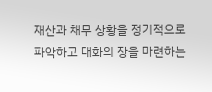재산과 채무 상황을 정기적으로 파악하고 대화의 장을 마련하는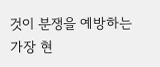것이 분쟁을 예방하는 가장 현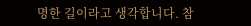명한 길이라고 생각합니다. 참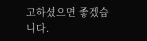고하셨으면 좋겠습니다.